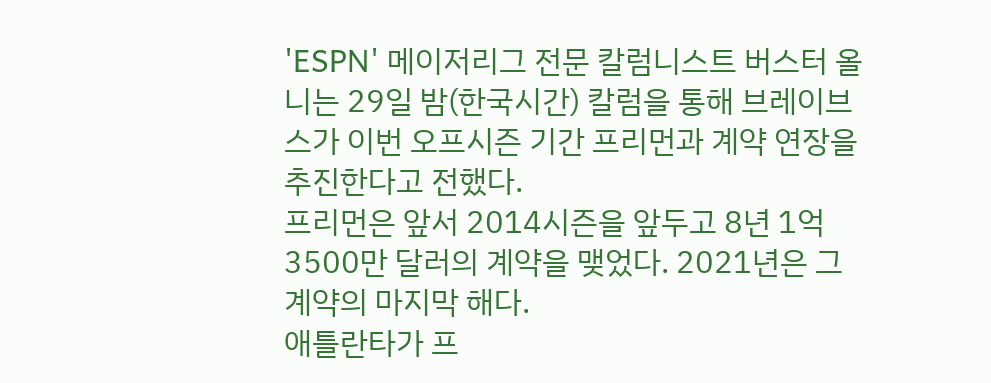'ESPN' 메이저리그 전문 칼럼니스트 버스터 올니는 29일 밤(한국시간) 칼럼을 통해 브레이브스가 이번 오프시즌 기간 프리먼과 계약 연장을 추진한다고 전했다.
프리먼은 앞서 2014시즌을 앞두고 8년 1억 3500만 달러의 계약을 맺었다. 2021년은 그 계약의 마지막 해다.
애틀란타가 프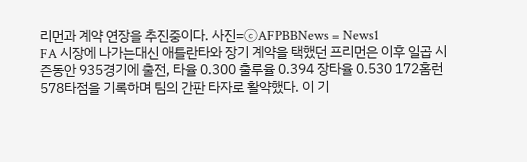리먼과 계약 연장을 추진중이다. 사진=ⓒAFPBBNews = News1
FA 시장에 나가는대신 애틀란타와 장기 계약을 택했던 프리먼은 이후 일곱 시즌동안 935경기에 출전, 타율 0.300 출루율 0.394 장타율 0.530 172홈런 578타점을 기록하며 팀의 간판 타자로 활약했다. 이 기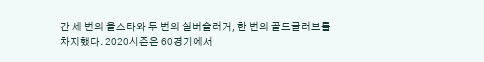간 세 번의 올스타와 두 번의 실버슬러거, 한 번의 골드글러브를 차지했다. 2020시즌은 60경기에서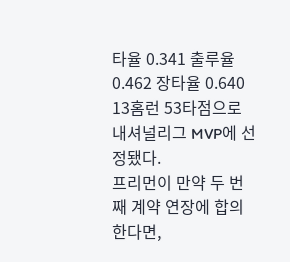타율 0.341 출루율 0.462 장타율 0.640 13홈런 53타점으로 내셔널리그 MVP에 선정됐다.
프리먼이 만약 두 번째 계약 연장에 합의한다면,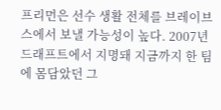프리먼은 선수 생활 전체를 브레이브스에서 보낼 가능성이 높다. 2007년 드래프트에서 지명돼 지금까지 한 팀에 몸담았던 그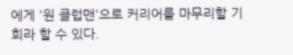에게 '원 클럽맨'으로 커리어를 마무리할 기회라 할 수 있다.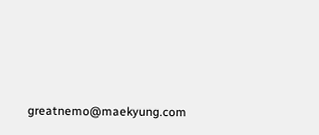greatnemo@maekyung.com